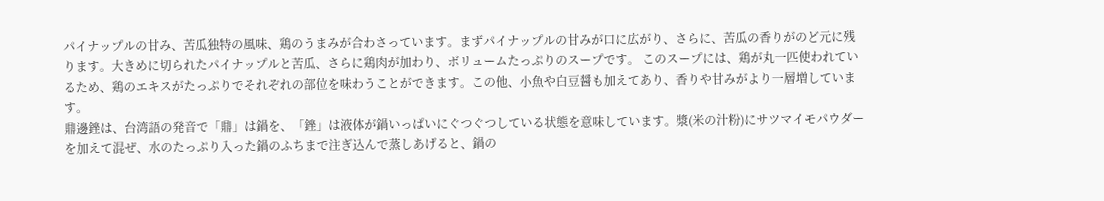パイナップルの甘み、苦瓜独特の風味、鶏のうまみが合わさっています。まずパイナップルの甘みが口に広がり、さらに、苦瓜の香りがのど元に残ります。大きめに切られたパイナップルと苦瓜、さらに鶏肉が加わり、ボリュームたっぷりのスープです。 このスープには、鶏が丸一匹使われているため、鶏のエキスがたっぷりでそれぞれの部位を味わうことができます。この他、小魚や白豆醤も加えてあり、香りや甘みがより一層増しています。
鼎邊銼は、台湾語の発音で「鼎」は鍋を、「銼」は液体が鍋いっぱいにぐつぐつしている状態を意味しています。漿(米の汁粉)にサツマイモパウダーを加えて混ぜ、水のたっぷり入った鍋のふちまで注ぎ込んで蒸しあげると、鍋の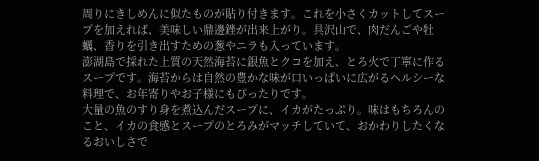周りにきしめんに似たものが貼り付きます。これを小さくカットしてスープを加えれば、美味しい鼎邊銼が出来上がり。具沢山で、肉だんごや牡蠣、香りを引き出すための葱やニラも入っています。
澎湖島で採れた上質の天然海苔に銀魚とクコを加え、とろ火で丁寧に作るスープです。海苔からは自然の豊かな味が口いっぱいに広がるヘルシーな料理で、お年寄りやお子様にもぴったりです。
大量の魚のすり身を煮込んだスープに、イカがたっぷり。味はもちろんのこと、イカの食感とスープのとろみがマッチしていて、おかわりしたくなるおいしさで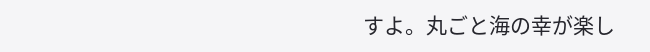すよ。丸ごと海の幸が楽し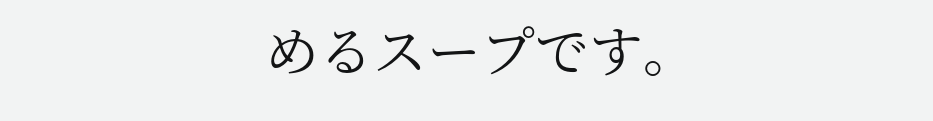めるスープです。